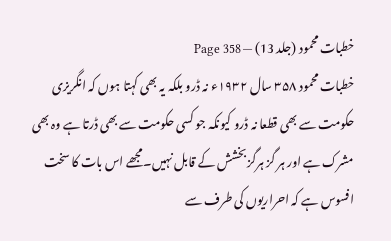خطبات محمود (جلد 13) — Page 358
خطبات محمود ۳۵۸ سال ۱۹۳۲ء نہ ڈرو بلکہ یہ بھی کہتا ہوں کہ انگریزی حکومت سے بھی قطعا نہ ڈرو کیونکہ جو کسی حکومت سے بھی ڈرتا ہے وہ بھی مشرک ہے اور ہر گز ہرگز بخشش کے قابل نہیں۔مجھے اس بات کا سخت افسوس ہے کہ احراریوں کی طرف سے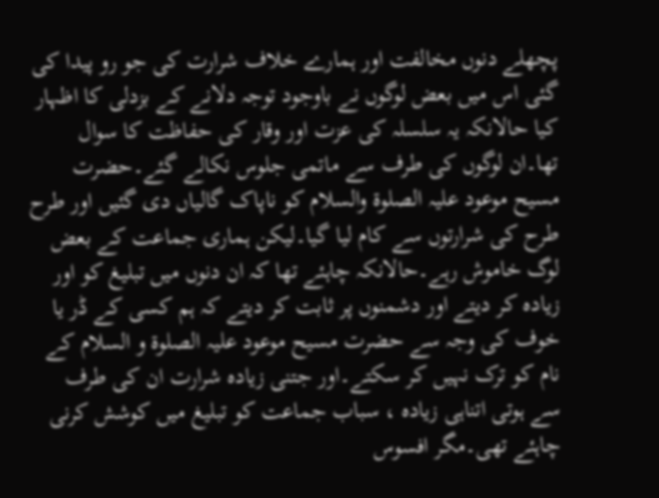پچھلے دنوں مخالفت اور ہمارے خلاف شرارت کی جو رو پیدا کی گئی اس میں بعض لوگوں نے باوجود توجہ دلانے کے بزدلی کا اظہار کیا حالانکہ یہ سلسلہ کی عزت اور وقار کی حفاظت کا سوال تھا۔ان لوگوں کی طرف سے ماتمی جلوس نکالے گئے۔حضرت مسیح موعود علیہ الصلوۃ والسلام کو ناپاک گالیاں دی گئیں اور طرح طرح کی شرارتوں سے کام لیا گیا۔لیکن ہماری جماعت کے بعض لوگ خاموش رہے۔حالانکہ چاہئے تھا کہ ان دنوں میں تبلیغ کو اور زیادہ کر دیتے اور دشمنوں پر ثابت کر دیتے کہ ہم کسی کے ڈر یا خوف کی وجہ سے حضرت مسیح موعود علیہ الصلوۃ و السلام کے نام کو ترک نہیں کر سکتے۔اور جتنی زیادہ شرارت ان کی طرف سے ہوتی اتناہی زیادہ ، سباب جماعت کو تبلیغ میں کوشش کرنی چاہئے تھی۔مگر افسوس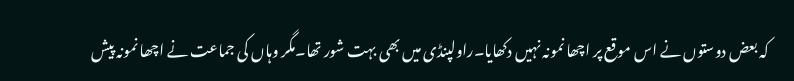کہ بعض دوستوں نے اس موقع پر اچھا نمونہ نہیں دکھایا۔راولپنڈی میں بھی بہت شور تھا۔مگر وہاں کی جماعت نے اچھا نمونہ پیش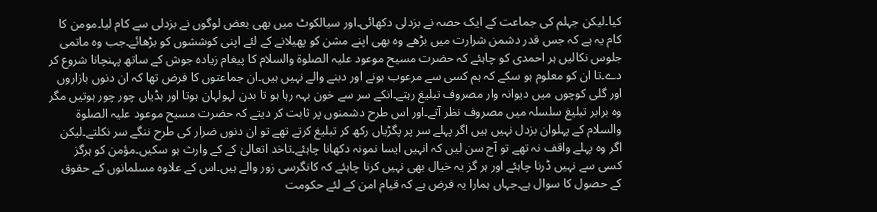کیا۔لیکن جہلم کی جماعت کے ایک حصہ نے بزدلی دکھائی۔اور سیالکوٹ میں بھی بعض لوگوں نے بزدلی سے کام لیا۔مومن کا کام یہ ہے کہ جس قدر دشمن شرارت میں بڑھے وہ بھی اپنے مشن کو پھیلانے کے لئے اپنی کوششوں کو بڑھائے۔جب وہ ماتمی جلوس نکالیں ہر احمدی کو چاہئے کہ حضرت مسیح موعود علیہ الصلوۃ والسلام کا پیغام زیادہ جوش کے ساتھ پہنچانا شروع کر دے۔تا ان کو معلوم ہو سکے کہ ہم کسی سے مرعوب ہونے اور دبنے والے نہیں ہیں۔ان جماعتوں کا فرض تھا کہ ان دنوں بازاروں اور گلی کوچوں میں دیوانہ وار مصروف تبلیغ رہتے۔انکے سر سے خون بہہ رہا ہو تا بدن لہولہان ہوتا اور ہڈیاں چور چور ہوتیں مگر وہ برابر تبلیغ سلسلہ میں مصروف نظر آتے۔اور اس طرح دشمنوں پر ثابت کر دیتے کہ حضرت مسیح موعود علیہ الصلوۃ والسلام کے پہلوان بزدل نہیں ہیں اگر پہلے سر پر پگڑیاں رکھ کر تبلیغ کرتے تھے تو ان دنوں ضرار کی طرح ننگے سر نکلتے۔لیکن اگر وہ پہلے واقف نہ تھے تو آج سن لیں کہ انہیں ایسا نمونہ دکھانا چاہئے۔تاخد اتعالیٰ کے کے وارث ہو سکیں۔مؤمن کو ہرگز کسی سے نہیں ڈرنا چاہئے اور ہر گز یہ خیال بھی نہیں کرنا چاہئے کہ کانگرسی زور والے ہیں۔اس کے علاوہ مسلمانوں کے حقوق کے حصول کا سوال ہے۔جہاں ہمارا یہ فرض ہے کہ قیام امن کے لئے حکومت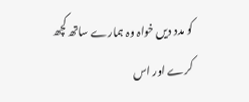کو مدد دیں خواہ وہ ہمارے ساتھ کچھ کرے اور اس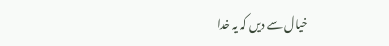خیال سے دیں کہ یہ خدا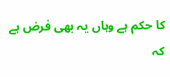کا حکم ہے وہاں یہ بھی فرض ہے کہ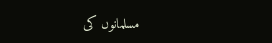مسلمانوں کی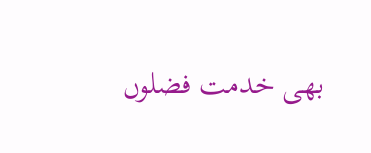بھی خدمت فضلوں